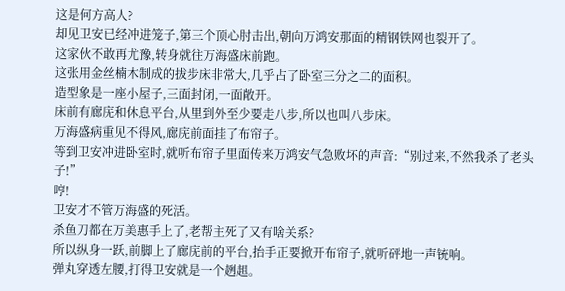这是何方高人?
却见卫安已经冲进笼子,第三个顶心肘击出,朝向万鸿安那面的精钢铁网也裂开了。
这家伙不敢再尤豫,转身就往万海盛床前跑。
这张用金丝楠木制成的拔步床非常大,几乎占了卧室三分之二的面积。
造型象是一座小屋子,三面封闭,一面敞开。
床前有廊庑和休息平台,从里到外至少要走八步,所以也叫八步床。
万海盛病重见不得风,廊庑前面挂了布帘子。
等到卫安冲进卧室时,就听布帘子里面传来万鸿安气急败坏的声音:“别过来,不然我杀了老头子!”
哼!
卫安才不管万海盛的死活。
杀鱼刀都在万美惠手上了,老帮主死了又有啥关系?
所以纵身一跃,前脚上了廊庑前的平台,抬手正要掀开布帘子,就听砰地一声铳响。
弹丸穿透左腰,打得卫安就是一个趔趄。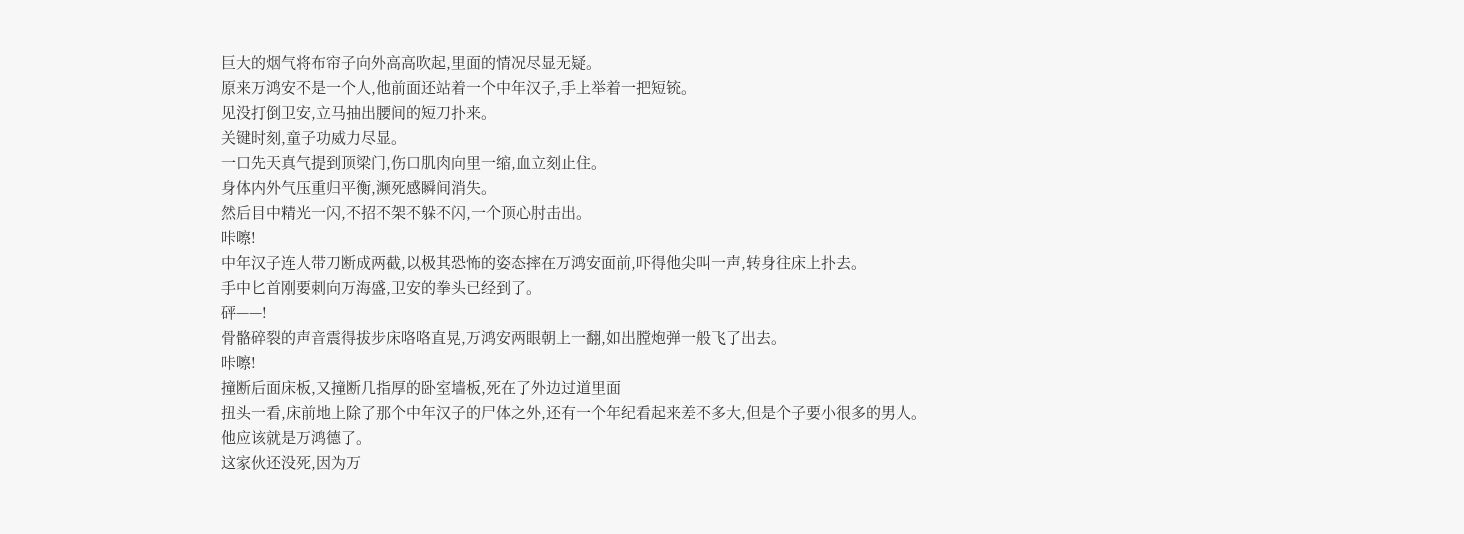巨大的烟气将布帘子向外高高吹起,里面的情况尽显无疑。
原来万鸿安不是一个人,他前面还站着一个中年汉子,手上举着一把短铳。
见没打倒卫安,立马抽出腰间的短刀扑来。
关键时刻,童子功威力尽显。
一口先天真气提到顶梁门,伤口肌肉向里一缩,血立刻止住。
身体内外气压重归平衡,濒死感瞬间消失。
然后目中精光一闪,不招不架不躲不闪,一个顶心肘击出。
咔嚓!
中年汉子连人带刀断成两截,以极其恐怖的姿态摔在万鸿安面前,吓得他尖叫一声,转身往床上扑去。
手中匕首刚要刺向万海盛,卫安的拳头已经到了。
砰——!
骨骼碎裂的声音震得拔步床咯咯直晃,万鸿安两眼朝上一翻,如出膛炮弹一般飞了出去。
咔嚓!
撞断后面床板,又撞断几指厚的卧室墙板,死在了外边过道里面
扭头一看,床前地上除了那个中年汉子的尸体之外,还有一个年纪看起来差不多大,但是个子要小很多的男人。
他应该就是万鸿德了。
这家伙还没死,因为万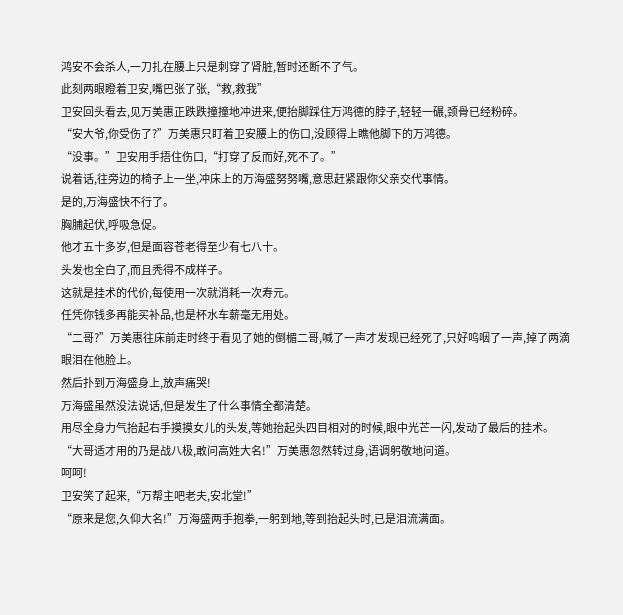鸿安不会杀人,一刀扎在腰上只是刺穿了肾脏,暂时还断不了气。
此刻两眼瞪着卫安,嘴巴张了张,“救,救我”
卫安回头看去,见万美惠正跌跌撞撞地冲进来,便抬脚踩住万鸿德的脖子,轻轻一碾,颈骨已经粉碎。
“安大爷,你受伤了?”万美惠只盯着卫安腰上的伤口,没顾得上瞧他脚下的万鸿德。
“没事。”卫安用手捂住伤口,“打穿了反而好,死不了。”
说着话,往旁边的椅子上一坐,冲床上的万海盛努努嘴,意思赶紧跟你父亲交代事情。
是的,万海盛快不行了。
胸脯起伏,呼吸急促。
他才五十多岁,但是面容苍老得至少有七八十。
头发也全白了,而且秃得不成样子。
这就是挂术的代价,每使用一次就消耗一次寿元。
任凭你钱多再能买补品,也是杯水车薪毫无用处。
“二哥?”万美惠往床前走时终于看见了她的倒楣二哥,喊了一声才发现已经死了,只好呜咽了一声,掉了两滴眼泪在他脸上。
然后扑到万海盛身上,放声痛哭!
万海盛虽然没法说话,但是发生了什么事情全都清楚。
用尽全身力气抬起右手摸摸女儿的头发,等她抬起头四目相对的时候,眼中光芒一闪,发动了最后的挂术。
“大哥适才用的乃是战八极,敢问高姓大名!”万美惠忽然转过身,语调躬敬地问道。
呵呵!
卫安笑了起来,“万帮主吧老夫,安北堂!”
“原来是您,久仰大名!”万海盛两手抱拳,一躬到地,等到抬起头时,已是泪流满面。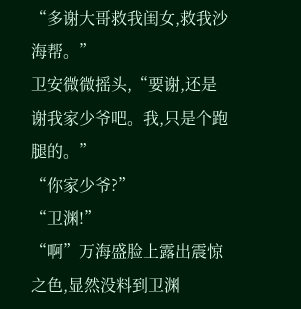“多谢大哥救我闺女,救我沙海帮。”
卫安微微摇头,“要谢,还是谢我家少爷吧。我,只是个跑腿的。”
“你家少爷?”
“卫渊!”
“啊”万海盛脸上露出震惊之色,显然没料到卫渊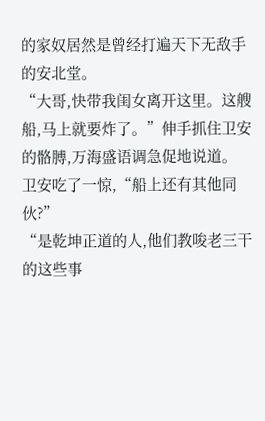的家奴居然是曾经打遍天下无敌手的安北堂。
“大哥,快带我闺女离开这里。这艘船,马上就要炸了。”伸手抓住卫安的骼膊,万海盛语调急促地说道。
卫安吃了一惊,“船上还有其他同伙?”
“是乾坤正道的人,他们教唆老三干的这些事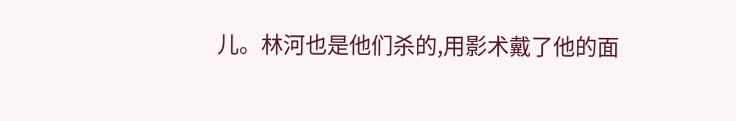儿。林河也是他们杀的,用影术戴了他的面